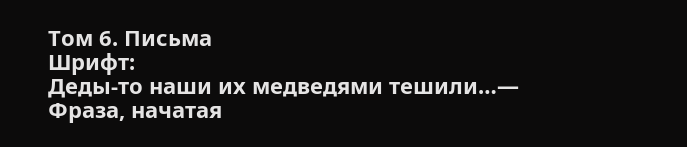Том 6. Письма
Шрифт:
Деды-то наши их медведями тешили…— Фраза, начатая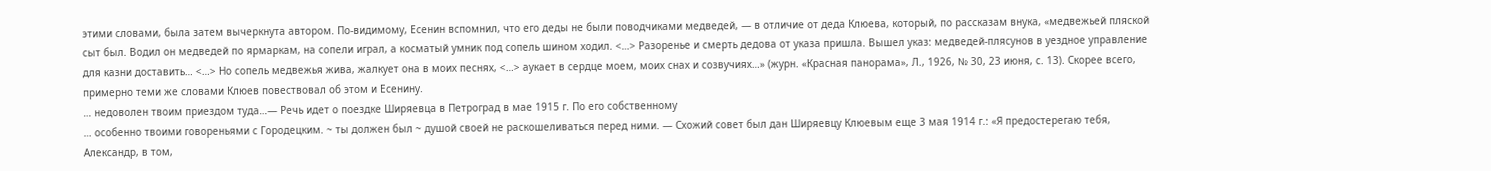этими словами, была затем вычеркнута автором. По-видимому, Есенин вспомнил, что его деды не были поводчиками медведей, — в отличие от деда Клюева, который, по рассказам внука, «медвежьей пляской сыт был. Водил он медведей по ярмаркам, на сопели играл, а косматый умник под сопель шином ходил. <…> Разоренье и смерть дедова от указа пришла. Вышел указ: медведей-плясунов в уездное управление для казни доставить… <…> Но сопель медвежья жива, жалкует она в моих песнях, <…> аукает в сердце моем, моих снах и созвучиях…» (журн. «Красная панорама», Л., 1926, № 30, 23 июня, с. 13). Скорее всего, примерно теми же словами Клюев повествовал об этом и Есенину.
… недоволен твоим приездом туда…— Речь идет о поездке Ширяевца в Петроград в мае 1915 г. По его собственному
… особенно твоими говореньями с Городецким. ~ ты должен был ~ душой своей не раскошеливаться перед ними. — Схожий совет был дан Ширяевцу Клюевым еще 3 мая 1914 г.: «Я предостерегаю тебя, Александр, в том,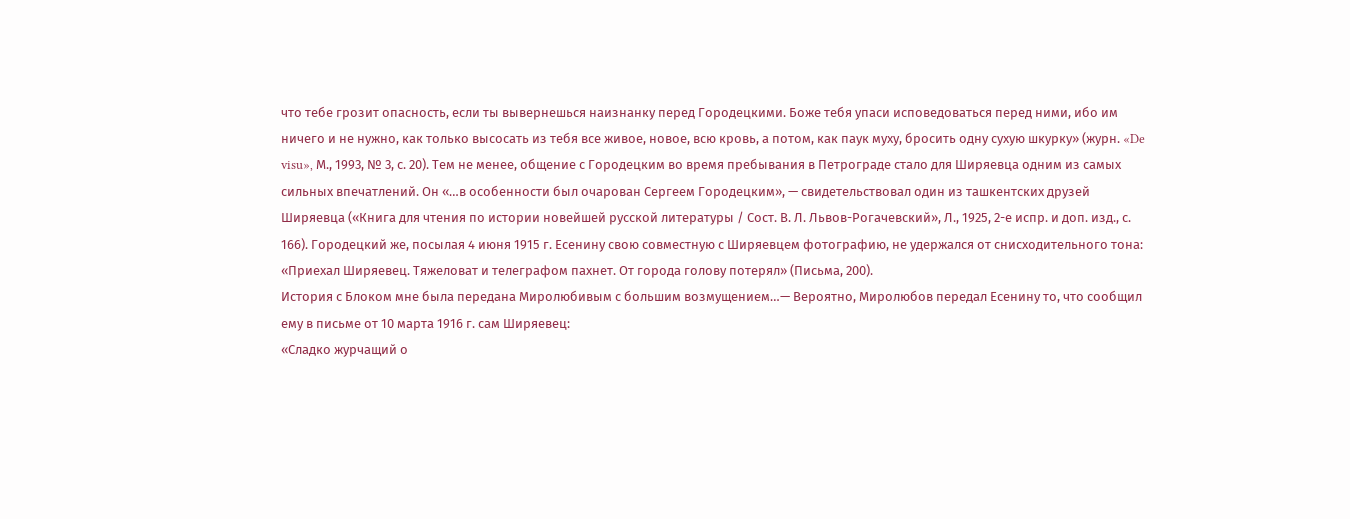что тебе грозит опасность, если ты вывернешься наизнанку перед Городецкими. Боже тебя упаси исповедоваться перед ними, ибо им ничего и не нужно, как только высосать из тебя все живое, новое, всю кровь, а потом, как паук муху, бросить одну сухую шкурку» (журн. «De visu», М., 1993, № 3, с. 20). Тем не менее, общение с Городецким во время пребывания в Петрограде стало для Ширяевца одним из самых сильных впечатлений. Он «…в особенности был очарован Сергеем Городецким», — свидетельствовал один из ташкентских друзей Ширяевца («Книга для чтения по истории новейшей русской литературы / Сост. В. Л. Львов-Рогачевский», Л., 1925, 2-е испр. и доп. изд., с. 166). Городецкий же, посылая 4 июня 1915 г. Есенину свою совместную с Ширяевцем фотографию, не удержался от снисходительного тона: «Приехал Ширяевец. Тяжеловат и телеграфом пахнет. От города голову потерял» (Письма, 200).
История с Блоком мне была передана Миролюбивым с большим возмущением…— Вероятно, Миролюбов передал Есенину то, что сообщил ему в письме от 10 марта 1916 г. сам Ширяевец:
«Сладко журчащий о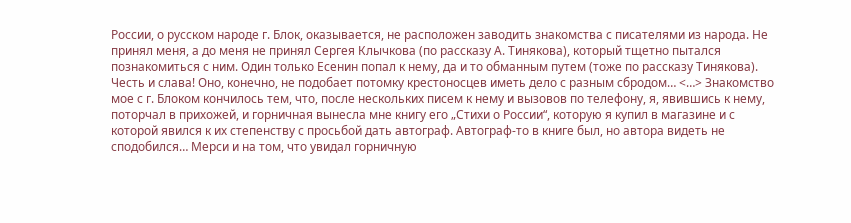России, о русском народе г. Блок, оказывается, не расположен заводить знакомства с писателями из народа. Не принял меня, а до меня не принял Сергея Клычкова (по рассказу А. Тинякова), который тщетно пытался познакомиться с ним. Один только Есенин попал к нему, да и то обманным путем (тоже по рассказу Тинякова). Честь и слава! Оно, конечно, не подобает потомку крестоносцев иметь дело с разным сбродом… <…> Знакомство мое с г. Блоком кончилось тем, что, после нескольких писем к нему и вызовов по телефону, я, явившись к нему, поторчал в прихожей, и горничная вынесла мне книгу его „Стихи о России“, которую я купил в магазине и с которой явился к их степенству с просьбой дать автограф. Автограф-то в книге был, но автора видеть не сподобился… Мерси и на том, что увидал горничную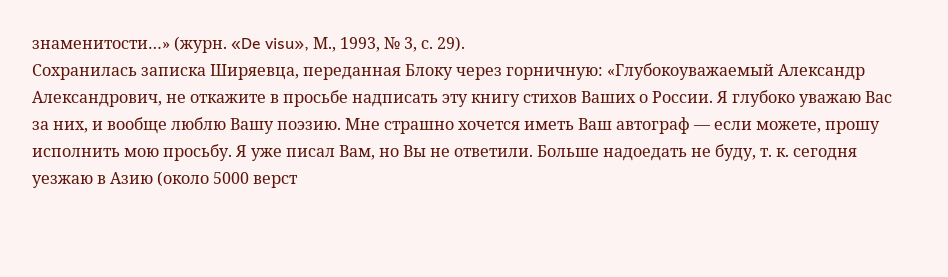знаменитости…» (журн. «De visu», М., 1993, № 3, с. 29).
Сохранилась записка Ширяевца, переданная Блоку через горничную: «Глубокоуважаемый Александр Александрович, не откажите в просьбе надписать эту книгу стихов Ваших о России. Я глубоко уважаю Вас за них, и вообще люблю Вашу поэзию. Мне страшно хочется иметь Ваш автограф — если можете, прошу исполнить мою просьбу. Я уже писал Вам, но Вы не ответили. Больше надоедать не буду, т. к. сегодня уезжаю в Азию (около 5000 верст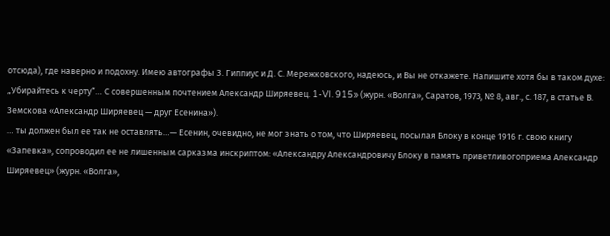отсюда), где наверно и подохну. Имею автографы З. Гиппиус и Д. С. Мережковского, надеюсь, и Вы не откажете. Напишите хотя бы в таком духе: „Убирайтесь к черту“… С совершенным почтением Александр Ширяевец. 1-VI. 915» (журн. «Волга», Саратов, 1973, № 8, авг., с. 187, в статье В. Земскова «Александр Ширяевец — друг Есенина»).
… ты должен был ее так не оставлять…— Есенин, очевидно, не мог знать о том, что Ширяевец, посылая Блоку в конце 1916 г. свою книгу «Запевка», сопроводил ее не лишенным сарказма инскриптом: «Александру Александровичу Блоку в память приветливогоприема Александр Ширяевец» (журн. «Волга»,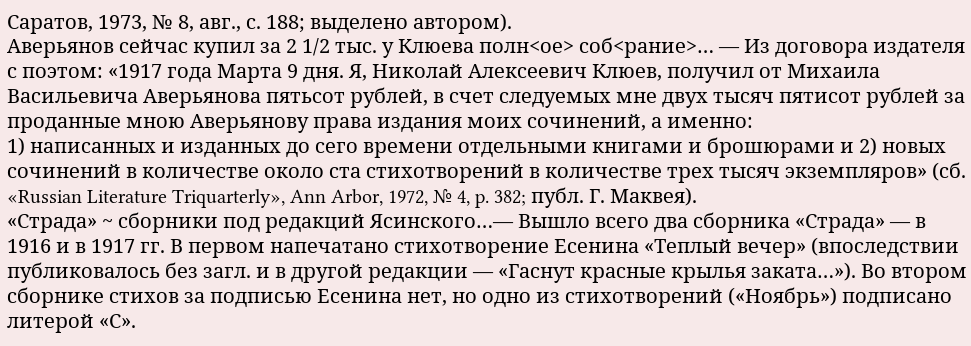Саратов, 1973, № 8, авг., с. 188; выделено автором).
Аверьянов сейчас купил за 2 1/2 тыс. у Клюева полн<ое> соб<рание>… — Из договора издателя с поэтом: «1917 года Марта 9 дня. Я, Николай Алексеевич Клюев, получил от Михаила Васильевича Аверьянова пятьсот рублей, в счет следуемых мне двух тысяч пятисот рублей за проданные мною Аверьянову права издания моих сочинений, а именно:
1) написанных и изданных до сего времени отдельными книгами и брошюрами и 2) новых сочинений в количестве около ста стихотворений в количестве трех тысяч экземпляров» (сб. «Russian Literature Triquarterly», Ann Arbor, 1972, № 4, p. 382; публ. Г. Маквея).
«Страда» ~ сборники под редакций Ясинского…— Вышло всего два сборника «Страда» — в 1916 и в 1917 гг. В первом напечатано стихотворение Есенина «Теплый вечер» (впоследствии публиковалось без загл. и в другой редакции — «Гаснут красные крылья заката…»). Во втором сборнике стихов за подписью Есенина нет, но одно из стихотворений («Ноябрь») подписано литерой «С».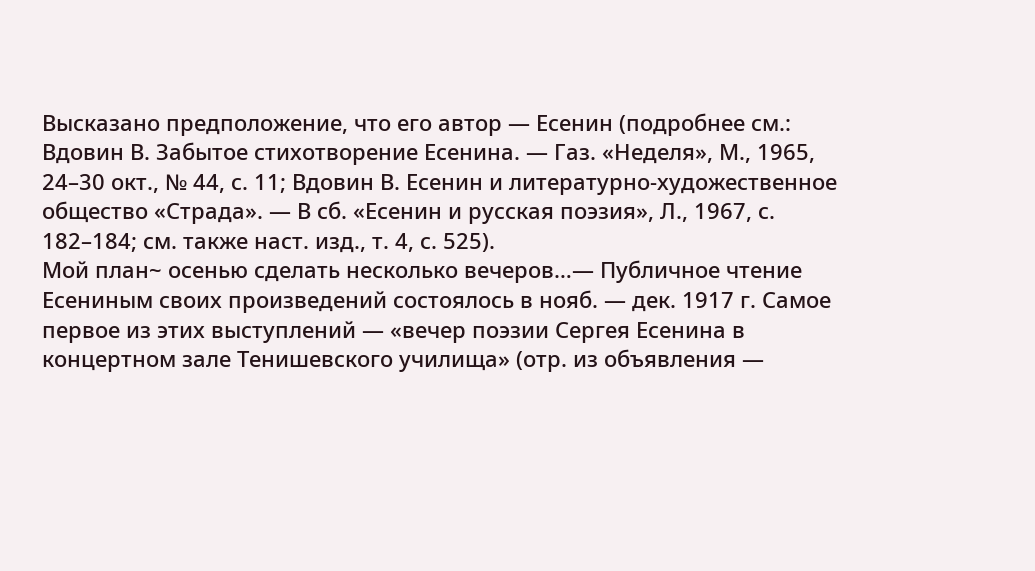Высказано предположение, что его автор — Есенин (подробнее см.: Вдовин В. Забытое стихотворение Есенина. — Газ. «Неделя», М., 1965, 24–30 окт., № 44, с. 11; Вдовин В. Есенин и литературно-художественное общество «Страда». — В сб. «Есенин и русская поэзия», Л., 1967, с. 182–184; см. также наст. изд., т. 4, с. 525).
Мой план~ осенью сделать несколько вечеров…— Публичное чтение Есениным своих произведений состоялось в нояб. — дек. 1917 г. Самое первое из этих выступлений — «вечер поэзии Сергея Есенина в концертном зале Тенишевского училища» (отр. из объявления —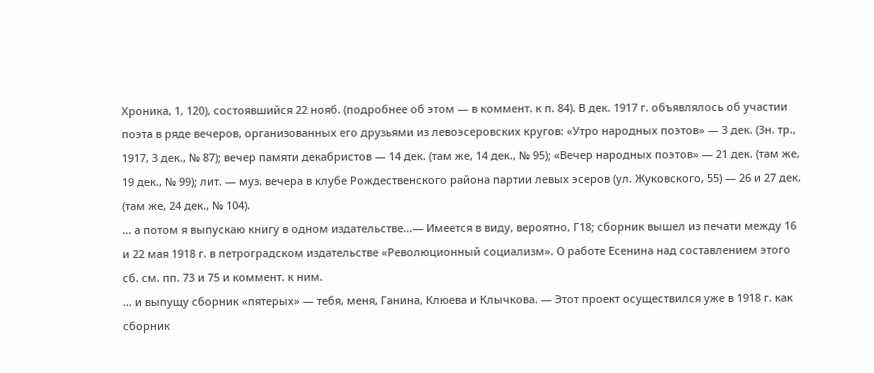Хроника, 1, 120), состоявшийся 22 нояб. (подробнее об этом — в коммент. к п. 84). В дек. 1917 г. объявлялось об участии поэта в ряде вечеров, организованных его друзьями из левоэсеровских кругов: «Утро народных поэтов» — 3 дек. (Зн. тр., 1917, 3 дек., № 87); вечер памяти декабристов — 14 дек. (там же, 14 дек., № 95); «Вечер народных поэтов» — 21 дек. (там же, 19 дек., № 99); лит. — муз. вечера в клубе Рождественского района партии левых эсеров (ул. Жуковского, 55) — 26 и 27 дек. (там же, 24 дек., № 104).
… а потом я выпускаю книгу в одном издательстве…— Имеется в виду, вероятно, Г18; сборник вышел из печати между 16 и 22 мая 1918 г. в петроградском издательстве «Революционный социализм». О работе Есенина над составлением этого сб. см. пп. 73 и 75 и коммент. к ним.
… и выпущу сборник «пятерых» — тебя, меня, Ганина, Клюева и Клычкова. — Этот проект осуществился уже в 1918 г. как сборник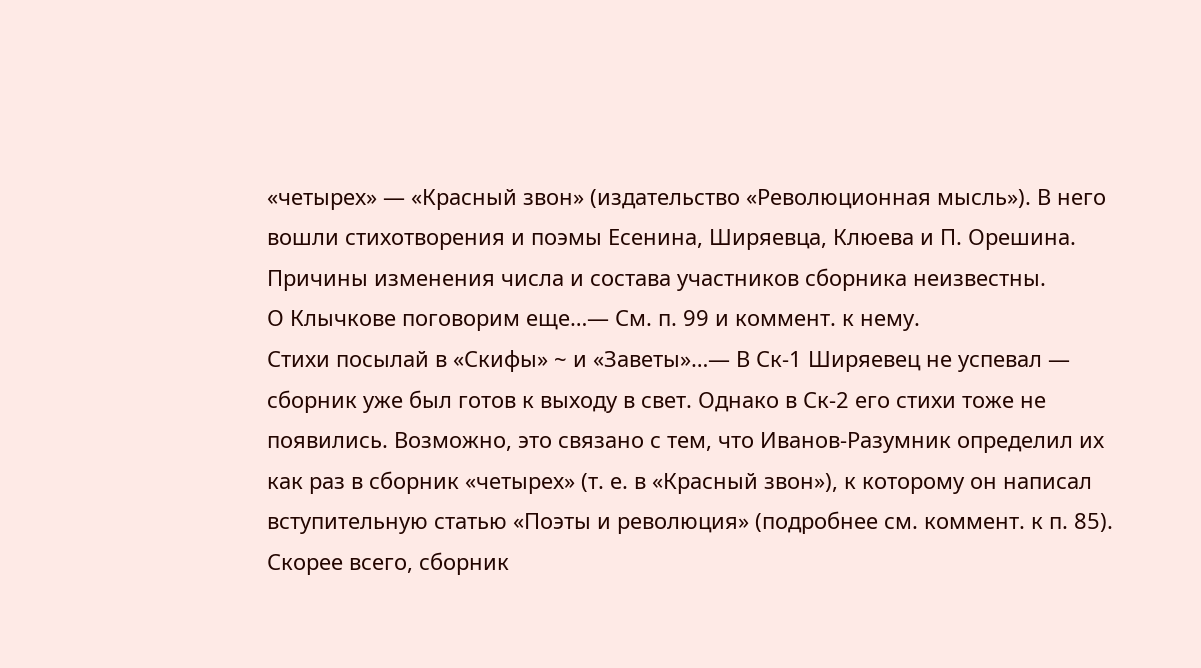«четырех» — «Красный звон» (издательство «Революционная мысль»). В него вошли стихотворения и поэмы Есенина, Ширяевца, Клюева и П. Орешина. Причины изменения числа и состава участников сборника неизвестны.
О Клычкове поговорим еще…— См. п. 99 и коммент. к нему.
Стихи посылай в «Скифы» ~ и «Заветы»…— В Ск-1 Ширяевец не успевал — сборник уже был готов к выходу в свет. Однако в Ск-2 его стихи тоже не появились. Возможно, это связано с тем, что Иванов-Разумник определил их как раз в сборник «четырех» (т. е. в «Красный звон»), к которому он написал вступительную статью «Поэты и революция» (подробнее см. коммент. к п. 85). Скорее всего, сборник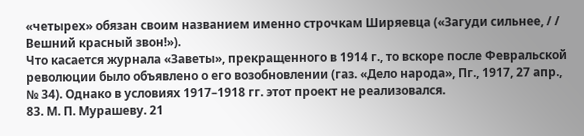«четырех» обязан своим названием именно строчкам Ширяевца («Загуди сильнее, / / Вешний красный звон!»).
Что касается журнала «Заветы», прекращенного в 1914 г., то вскоре после Февральской революции было объявлено о его возобновлении (газ. «Дело народа», Пг., 1917, 27 апр., № 34). Однако в условиях 1917–1918 гг. этот проект не реализовался.
83. М. П. Мурашеву. 21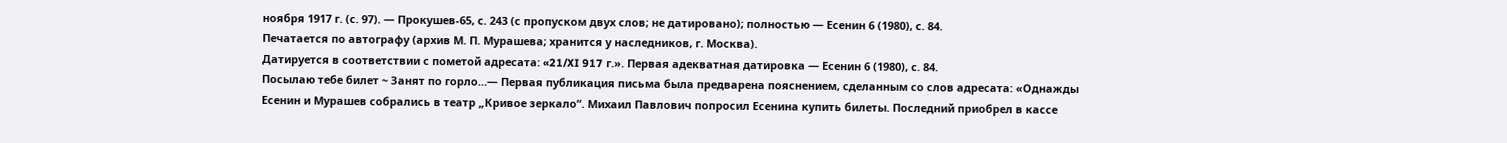ноября 1917 г. (с. 97). — Прокушев-65, с. 243 (с пропуском двух слов; не датировано); полностью — Есенин 6 (1980), с. 84.
Печатается по автографу (архив М. П. Мурашева; хранится у наследников, г. Москва).
Датируется в соответствии с пометой адресата: «21/XI 917 г.». Первая адекватная датировка — Есенин 6 (1980), с. 84.
Посылаю тебе билет ~ Занят по горло…— Первая публикация письма была предварена пояснением, сделанным со слов адресата: «Однажды Есенин и Мурашев собрались в театр „Кривое зеркало“. Михаил Павлович попросил Есенина купить билеты. Последний приобрел в кассе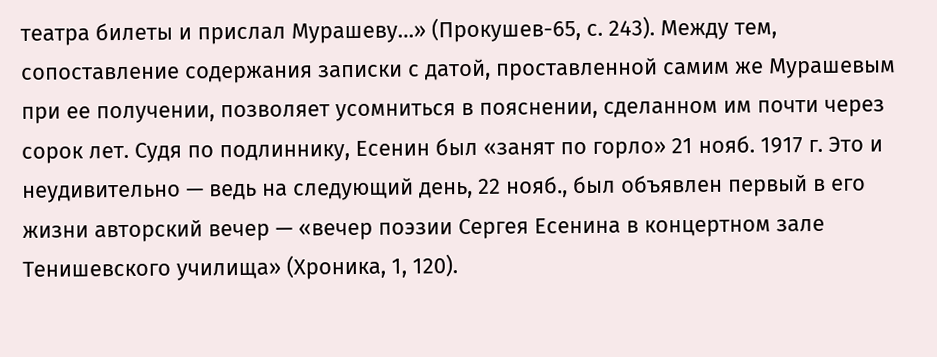театра билеты и прислал Мурашеву…» (Прокушев-65, с. 243). Между тем, сопоставление содержания записки с датой, проставленной самим же Мурашевым при ее получении, позволяет усомниться в пояснении, сделанном им почти через сорок лет. Судя по подлиннику, Есенин был «занят по горло» 21 нояб. 1917 г. Это и неудивительно — ведь на следующий день, 22 нояб., был объявлен первый в его жизни авторский вечер — «вечер поэзии Сергея Есенина в концертном зале Тенишевского училища» (Хроника, 1, 120).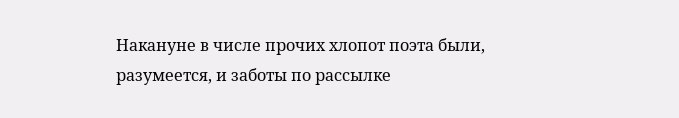Накануне в числе прочих хлопот поэта были, разумеется, и заботы по рассылке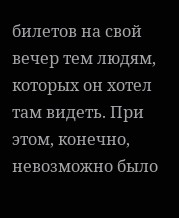билетов на свой вечер тем людям, которых он хотел там видеть. При этом, конечно, невозможно было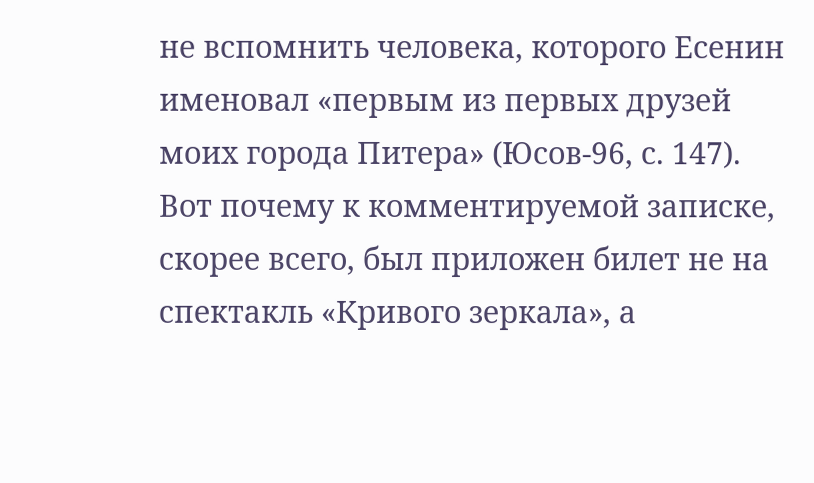не вспомнить человека, которого Есенин именовал «первым из первых друзей моих города Питера» (Юсов-96, с. 147). Вот почему к комментируемой записке, скорее всего, был приложен билет не на спектакль «Кривого зеркала», а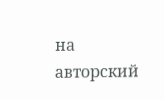на авторский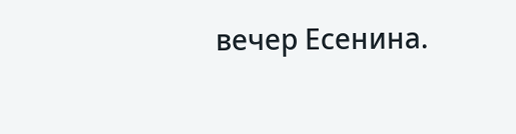вечер Есенина.